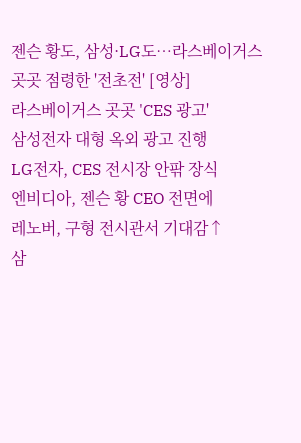젠슨 황도, 삼성·LG도…라스베이거스 곳곳 점령한 '전초전' [영상]
라스베이거스 곳곳 'CES 광고'
삼성전자 대형 옥외 광고 진행
LG전자, CES 전시장 안팎 장식
엔비디아, 젠슨 황 CEO 전면에
레노버, 구형 전시관서 기대감↑
삼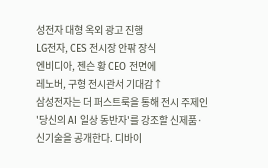성전자 대형 옥외 광고 진행
LG전자, CES 전시장 안팎 장식
엔비디아, 젠슨 황 CEO 전면에
레노버, 구형 전시관서 기대감↑
삼성전자는 더 퍼스트룩을 통해 전시 주제인 '당신의 AI 일상 동반자'를 강조할 신제품·신기술을 공개한다. 디바이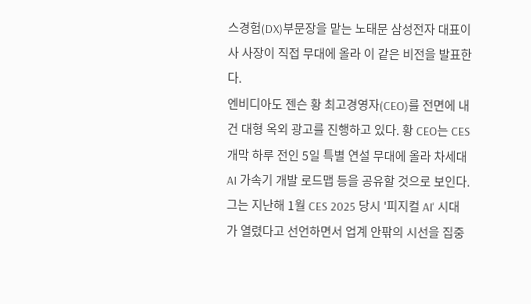스경험(DX)부문장을 맡는 노태문 삼성전자 대표이사 사장이 직접 무대에 올라 이 같은 비전을 발표한다.
엔비디아도 젠슨 황 최고경영자(CEO)를 전면에 내건 대형 옥외 광고를 진행하고 있다. 황 CEO는 CES 개막 하루 전인 5일 특별 연설 무대에 올라 차세대 AI 가속기 개발 로드맵 등을 공유할 것으로 보인다. 그는 지난해 1월 CES 2025 당시 '피지컬 AI' 시대가 열렸다고 선언하면서 업계 안팎의 시선을 집중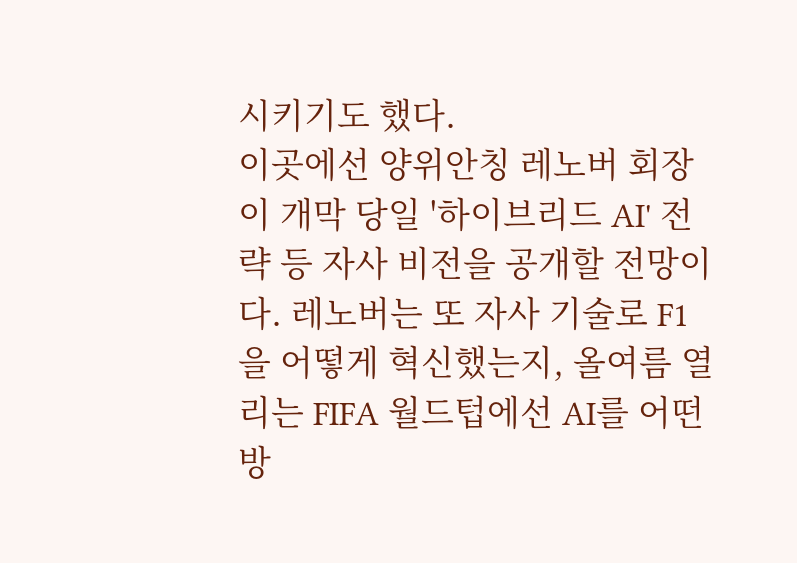시키기도 했다.
이곳에선 양위안칭 레노버 회장이 개막 당일 '하이브리드 AI' 전략 등 자사 비전을 공개할 전망이다. 레노버는 또 자사 기술로 F1을 어떻게 혁신했는지, 올여름 열리는 FIFA 월드텁에선 AI를 어떤 방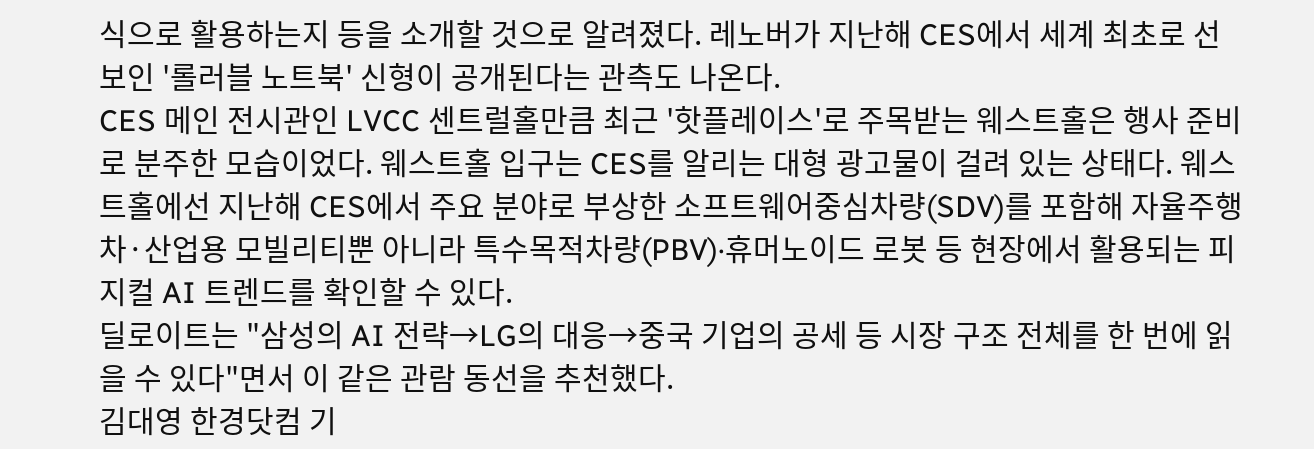식으로 활용하는지 등을 소개할 것으로 알려졌다. 레노버가 지난해 CES에서 세계 최초로 선보인 '롤러블 노트북' 신형이 공개된다는 관측도 나온다.
CES 메인 전시관인 LVCC 센트럴홀만큼 최근 '핫플레이스'로 주목받는 웨스트홀은 행사 준비로 분주한 모습이었다. 웨스트홀 입구는 CES를 알리는 대형 광고물이 걸려 있는 상태다. 웨스트홀에선 지난해 CES에서 주요 분야로 부상한 소프트웨어중심차량(SDV)를 포함해 자율주행차·산업용 모빌리티뿐 아니라 특수목적차량(PBV)·휴머노이드 로봇 등 현장에서 활용되는 피지컬 AI 트렌드를 확인할 수 있다.
딜로이트는 "삼성의 AI 전략→LG의 대응→중국 기업의 공세 등 시장 구조 전체를 한 번에 읽을 수 있다"면서 이 같은 관람 동선을 추천했다.
김대영 한경닷컴 기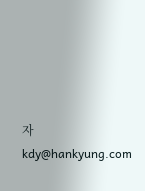자 kdy@hankyung.com